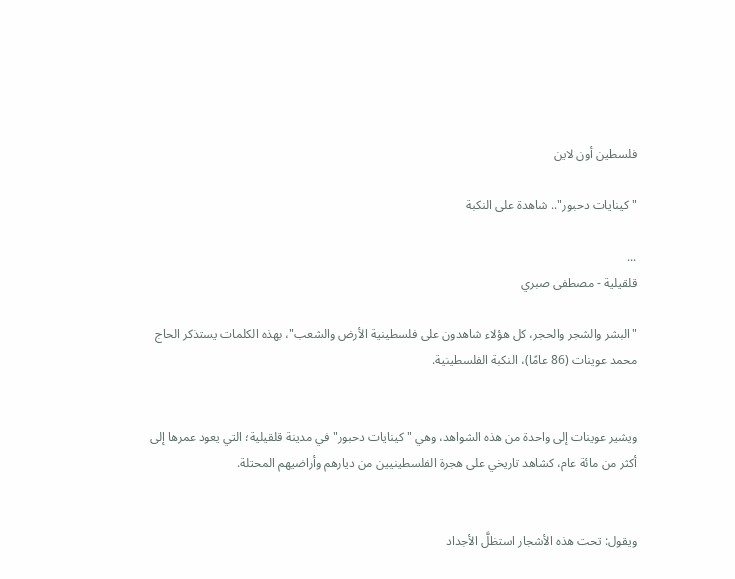فلسطين أون لاين

"كينايات دحبور".. شاهدة على النكبة

...
قلقيلية - مصطفى صبري

"البشر والشجر والحجر، كل هؤلاء شاهدون على فلسطينية الأرض والشعب"، بهذه الكلمات يستذكر الحاج محمد عوينات (86 عامًا)، النكبة الفلسطينية.


ويشير عوينات إلى واحدة من هذه الشواهد، وهي "كينايات دحبور" في مدينة قلقيلية؛ التي يعود عمرها إلى أكثر من مائة عام، كشاهد تاريخي على هجرة الفلسطينيين من ديارهم وأراضيهم المحتلة.


ويقول: تحت هذه الأشجار استظلَّ الأجداد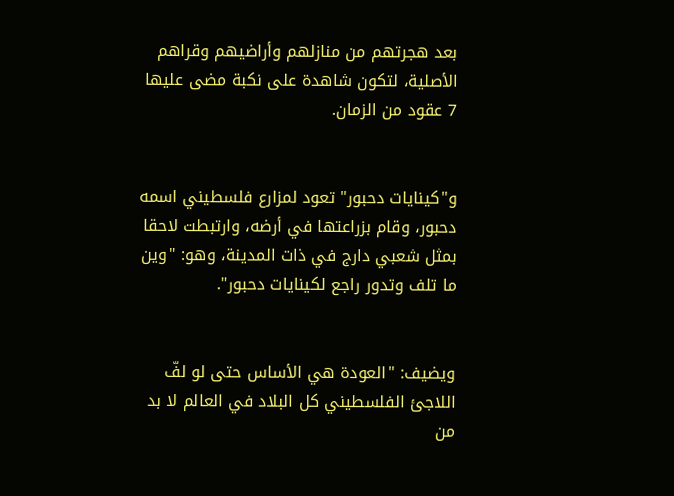بعد هجرتهم من منازلهم وأراضيهم وقراهم الأصلية، لتكون شاهدة على نكبة مضى عليها 7 عقود من الزمان.


و"كينايات دحبور" تعود لمزارع فلسطيني اسمه دحبور، وقام بزراعتها في أرضه، وارتبطت لاحقا بمثل شعبي دارج في ذات المدينة، وهو: "وين ما تلف وتدور راجع لكينايات دحبور".


ويضيف: "العودة هي الأساس حتى لو لفّ اللاجئ الفلسطيني كل البلاد في العالم لا بد من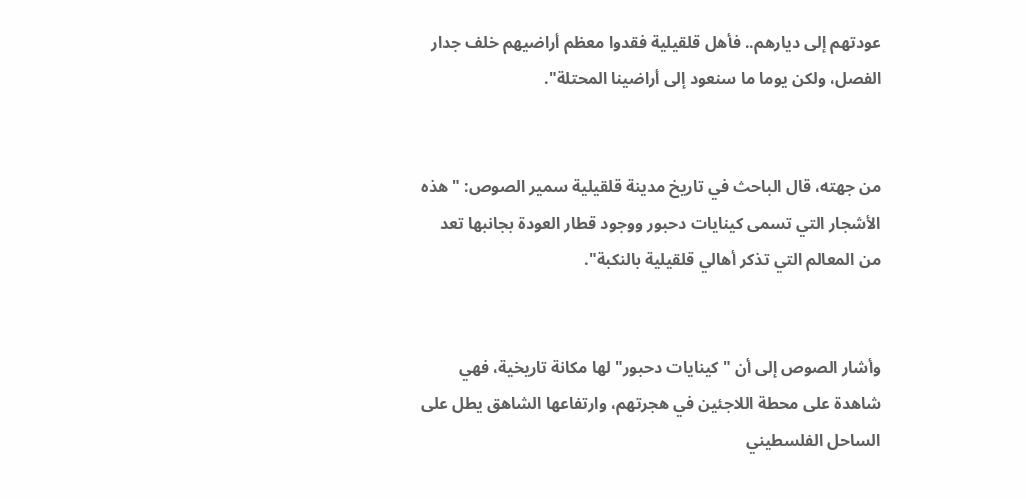عودتهم إلى ديارهم.. فأهل قلقيلية فقدوا معظم أراضيهم خلف جدار الفصل، ولكن يوما ما سنعود إلى أراضينا المحتلة".


من جهته، قال الباحث في تاريخ مدينة قلقيلية سمير الصوص: "هذه الأشجار التي تسمى كينايات دحبور ووجود قطار العودة بجانبها تعد من المعالم التي تذكر أهالي قلقيلية بالنكبة".


وأشار الصوص إلى أن "كينايات دحبور" لها مكانة تاريخية، فهي شاهدة على محطة اللاجئين في هجرتهم، وارتفاعها الشاهق يطل على الساحل الفلسطيني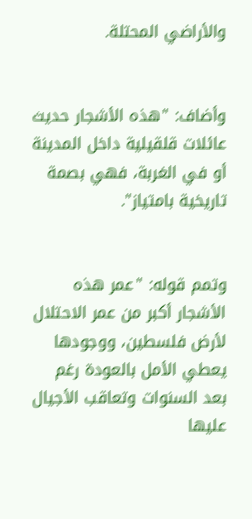والأراضي المحتلة.


وأضاف: "هذه الأشجار حديث عائلات قلقيلية داخل المدينة أو في الغربة، فهي بصمة تاريخية بامتياز".


وتمم قوله: "عمر هذه الأشجار أكبر من عمر الاحتلال لأرض فلسطين، ووجودها يعطي الأمل بالعودة رغم بعد السنوات وتعاقب الأجيال عليها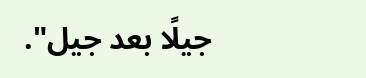جيلًا بعد جيل".